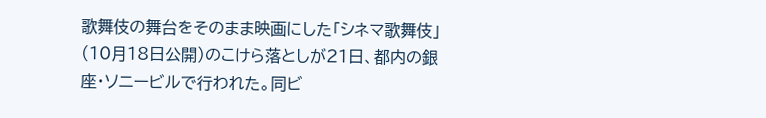歌舞伎の舞台をそのまま映画にした「シネマ歌舞伎」(10月18日公開)のこけら落としが21日、都内の銀座・ソニービルで行われた。同ビ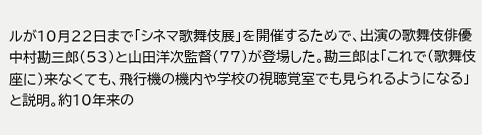ルが10月22日まで「シネマ歌舞伎展」を開催するためで、出演の歌舞伎俳優中村勘三郎(53)と山田洋次監督(77)が登場した。勘三郎は「これで(歌舞伎座に)来なくても、飛行機の機内や学校の視聴覚室でも見られるようになる」と説明。約10年来の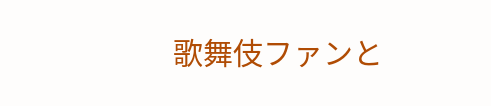歌舞伎ファンと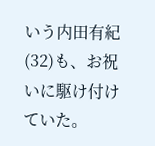いう内田有紀(32)も、お祝いに駆け付けていた。